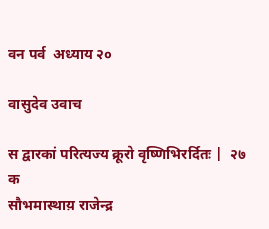वन पर्व  अध्याय २०

वासुदेव उवाच

स द्वारकां परित्यज्य क्रूरो वृष्णिभिरर्दितः |  २७   क
सौभमास्थाय़ राजेन्द्र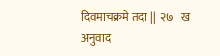दिवमाचक्रमे तदा ||  २७   ख
अनुवाद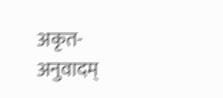अकृत-अनुवादम्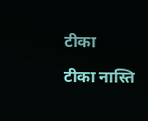टीका

टीका नास्ति